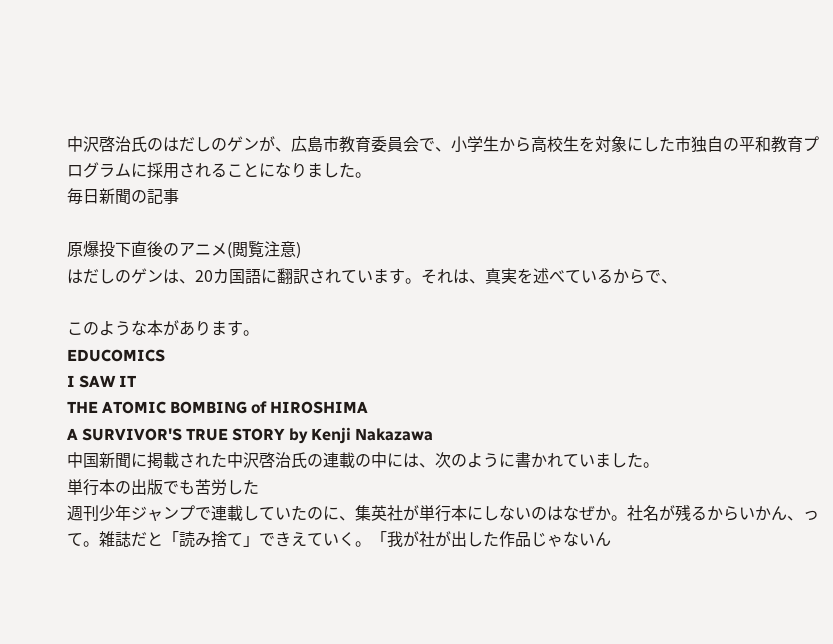中沢啓治氏のはだしのゲンが、広島市教育委員会で、小学生から高校生を対象にした市独自の平和教育プログラムに採用されることになりました。
毎日新聞の記事

原爆投下直後のアニメ(閲覧注意)
はだしのゲンは、20カ国語に翻訳されています。それは、真実を述べているからで、

このような本があります。
EDUCOMICS
I SAW IT
THE ATOMIC BOMBING of HIROSHIMA
A SURVIVOR'S TRUE STORY by Kenji Nakazawa
中国新聞に掲載された中沢啓治氏の連載の中には、次のように書かれていました。
単行本の出版でも苦労した
週刊少年ジャンプで連載していたのに、集英社が単行本にしないのはなぜか。社名が残るからいかん、って。雑誌だと「読み捨て」できえていく。「我が社が出した作品じゃないん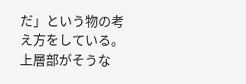だ」という物の考え方をしている。上層部がそうな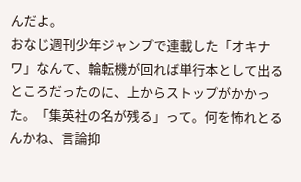んだよ。
おなじ週刊少年ジャンプで連載した「オキナワ」なんて、輪転機が回れば単行本として出るところだったのに、上からストップがかかった。「集英社の名が残る」って。何を怖れとるんかね、言論抑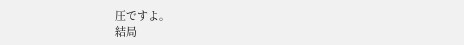圧ですよ。
結局